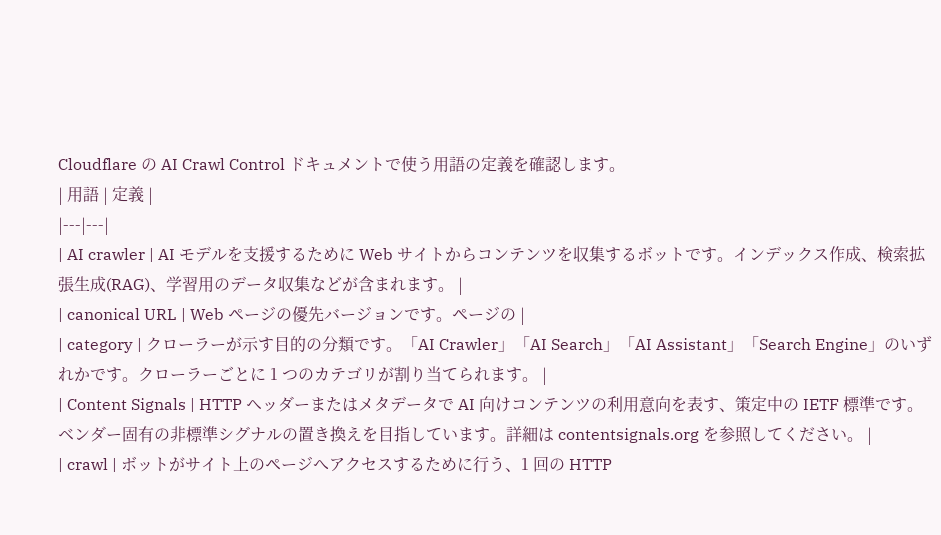Cloudflare の AI Crawl Control ドキュメントで使う用語の定義を確認します。
| 用語 | 定義 |
|---|---|
| AI crawler | AI モデルを支援するために Web サイトからコンテンツを収集するボットです。インデックス作成、検索拡張生成(RAG)、学習用のデータ収集などが含まれます。 |
| canonical URL | Web ページの優先バージョンです。ページの |
| category | クローラーが示す目的の分類です。「AI Crawler」「AI Search」「AI Assistant」「Search Engine」のいずれかです。クローラーごとに 1 つのカテゴリが割り当てられます。 |
| Content Signals | HTTP ヘッダーまたはメタデータで AI 向けコンテンツの利用意向を表す、策定中の IETF 標準です。ベンダー固有の非標準シグナルの置き換えを目指しています。詳細は contentsignals.org を参照してください。 |
| crawl | ボットがサイト上のページへアクセスするために行う、1 回の HTTP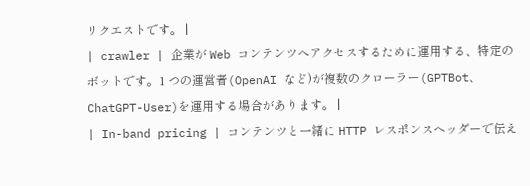リクエストです。 |
| crawler | 企業が Web コンテンツへアクセスするために運用する、特定のボットです。1 つの運営者(OpenAI など)が複数のクローラー(GPTBot、ChatGPT-User)を運用する場合があります。 |
| In-band pricing | コンテンツと一緒に HTTP レスポンスヘッダーで伝え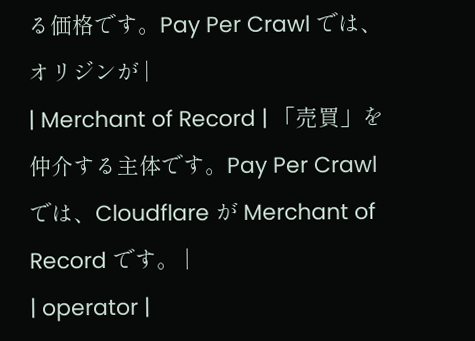る価格です。Pay Per Crawl では、オリジンが |
| Merchant of Record | 「売買」を仲介する主体です。Pay Per Crawl では、Cloudflare が Merchant of Record です。 |
| operator |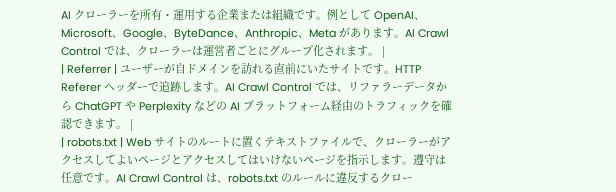AI クローラーを所有・運用する企業または組織です。例として OpenAI、Microsoft、Google、ByteDance、Anthropic、Meta があります。AI Crawl Control では、クローラーは運営者ごとにグループ化されます。 |
| Referrer | ユーザーが自ドメインを訪れる直前にいたサイトです。HTTP Referer ヘッダーで追跡します。AI Crawl Control では、リファラーデータから ChatGPT や Perplexity などの AI プラットフォーム経由のトラフィックを確認できます。 |
| robots.txt | Web サイトのルートに置くテキストファイルで、クローラーがアクセスしてよいページとアクセスしてはいけないページを指示します。遵守は任意です。AI Crawl Control は、robots.txt のルールに違反するクロー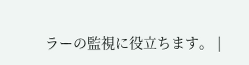ラーの監視に役立ちます。 |